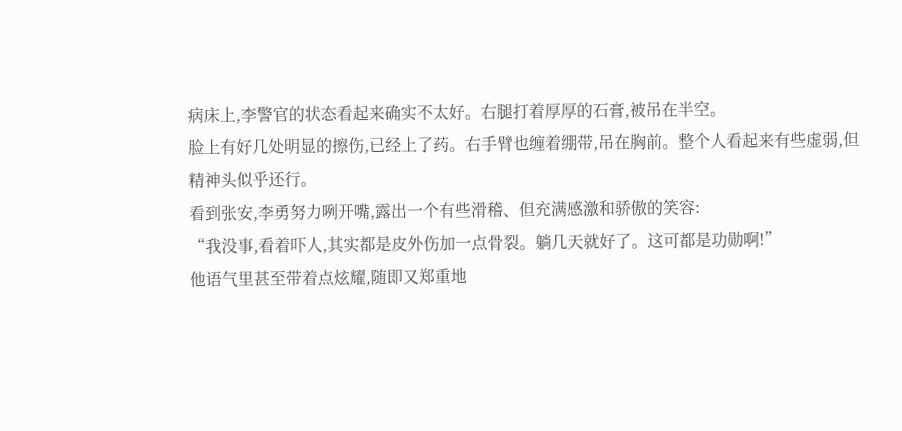病床上,李警官的状态看起来确实不太好。右腿打着厚厚的石膏,被吊在半空。
脸上有好几处明显的擦伤,已经上了药。右手臂也缠着绷带,吊在胸前。整个人看起来有些虚弱,但精神头似乎还行。
看到张安,李勇努力咧开嘴,露出一个有些滑稽、但充满感激和骄傲的笑容:
“我没事,看着吓人,其实都是皮外伤加一点骨裂。躺几天就好了。这可都是功勋啊!”
他语气里甚至带着点炫耀,随即又郑重地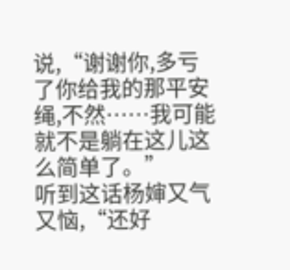说,“谢谢你,多亏了你给我的那平安绳,不然……我可能就不是躺在这儿这么简单了。”
听到这话杨婶又气又恼,“还好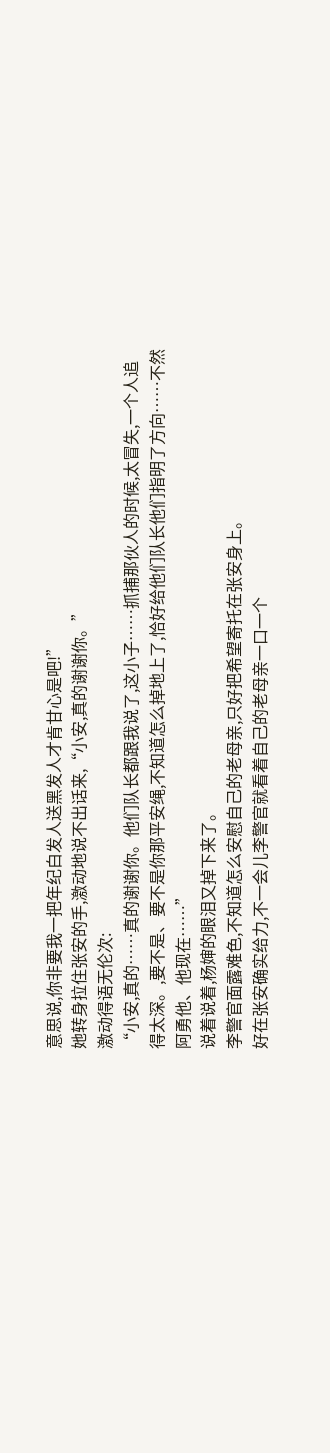意思说,你非要我一把年纪白发人送黑发人才肯甘心是吧!”
她转身拉住张安的手,激动地说不出话来,“小安,真的谢谢你。”
激动得语无伦次:
“小安,真的……真的谢谢你。他们队长都跟我说了,这小子……抓捕那伙人的时候,太冒失,一个人追得太深。,要不是、要不是你那平安绳,不知道怎么掉地上了,恰好给他们队长他们指明了方向……不然阿勇他、他现在……”
说着说着,杨婶的眼泪又掉下来了。
李警官面露难色,不知道怎么安慰自己的老母亲,只好把希望寄托在张安身上。
好在张安确实给力,不一会儿李警官就看着自己的老母亲一口一个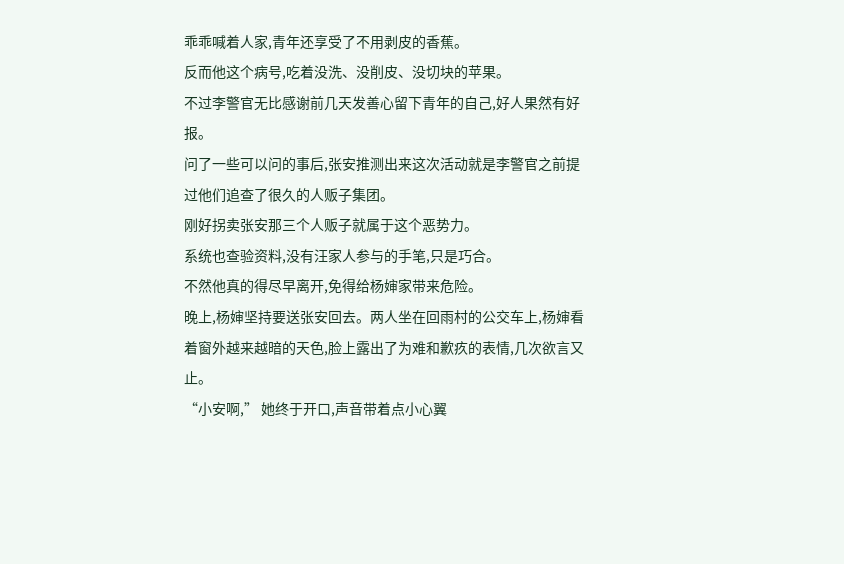乖乖喊着人家,青年还享受了不用剥皮的香蕉。
反而他这个病号,吃着没洗、没削皮、没切块的苹果。
不过李警官无比感谢前几天发善心留下青年的自己,好人果然有好报。
问了一些可以问的事后,张安推测出来这次活动就是李警官之前提过他们追查了很久的人贩子集团。
刚好拐卖张安那三个人贩子就属于这个恶势力。
系统也查验资料,没有汪家人参与的手笔,只是巧合。
不然他真的得尽早离开,免得给杨婶家带来危险。
晚上,杨婶坚持要送张安回去。两人坐在回雨村的公交车上,杨婶看着窗外越来越暗的天色,脸上露出了为难和歉疚的表情,几次欲言又止。
“小安啊,” 她终于开口,声音带着点小心翼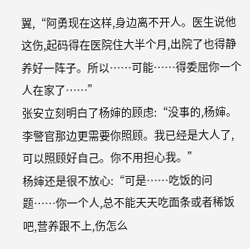翼,“阿勇现在这样,身边离不开人。医生说他这伤,起码得在医院住大半个月,出院了也得静养好一阵子。所以……可能……得委屈你一个人在家了……”
张安立刻明白了杨婶的顾虑:“没事的,杨婶。李警官那边更需要你照顾。我已经是大人了,可以照顾好自己。你不用担心我。”
杨婶还是很不放心:“可是……吃饭的问题……你一个人,总不能天天吃面条或者稀饭吧,营养跟不上,伤怎么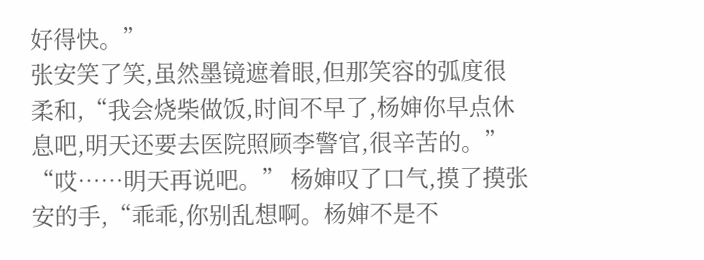好得快。”
张安笑了笑,虽然墨镜遮着眼,但那笑容的弧度很柔和,“我会烧柴做饭,时间不早了,杨婶你早点休息吧,明天还要去医院照顾李警官,很辛苦的。”
“哎……明天再说吧。” 杨婶叹了口气,摸了摸张安的手,“乖乖,你别乱想啊。杨婶不是不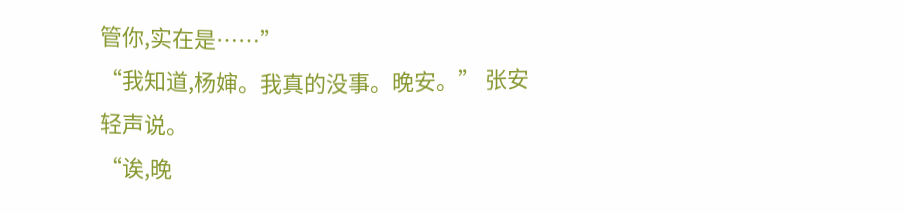管你,实在是……”
“我知道,杨婶。我真的没事。晚安。” 张安轻声说。
“诶,晚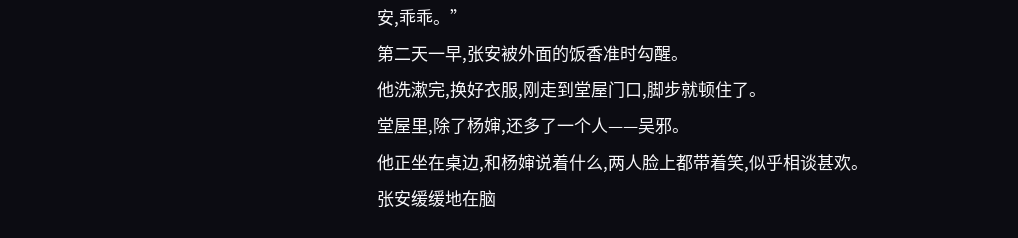安,乖乖。”
第二天一早,张安被外面的饭香准时勾醒。
他洗漱完,换好衣服,刚走到堂屋门口,脚步就顿住了。
堂屋里,除了杨婶,还多了一个人——吴邪。
他正坐在桌边,和杨婶说着什么,两人脸上都带着笑,似乎相谈甚欢。
张安缓缓地在脑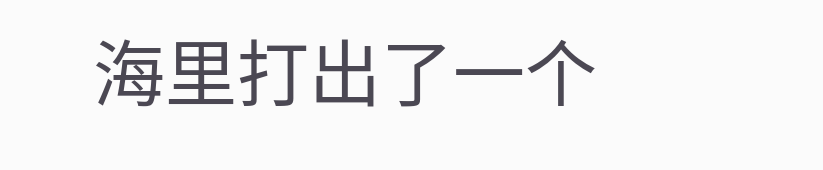海里打出了一个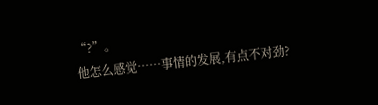“?”。
他怎么感觉……事情的发展,有点不对劲?